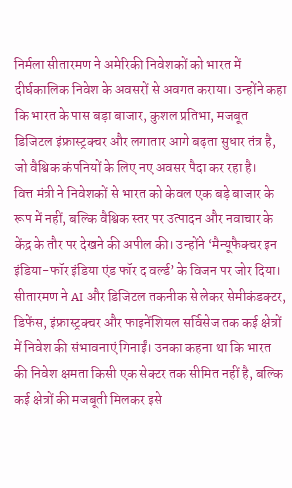निर्मला सीतारमण ने अमेरिकी निवेशकों को भारत में दीर्घकालिक निवेश के अवसरों से अवगत कराया। उन्होंने कहा कि भारत के पास बड़ा बाजार, कुशल प्रतिभा, मजबूत डिजिटल इंफ्रास्ट्रक्चर और लगातार आगे बढ़ता सुधार तंत्र है, जो वैश्विक कंपनियों के लिए नए अवसर पैदा कर रहा है।
वित्त मंत्री ने निवेशकों से भारत को केवल एक बड़े बाजार के रूप में नहीं, बल्कि वैश्विक स्तर पर उत्पादन और नवाचार के केंद्र के तौर पर देखने की अपील की। उन्होंने ‘मैन्यूफैक्चर इन इंडिया-फॉर इंडिया एंड फॉर द वर्ल्ड’ के विजन पर जोर दिया।
सीतारमण ने AI और डिजिटल तकनीक से लेकर सेमीकंडक्टर, डिफेंस, इंफ्रास्ट्रक्चर और फाइनेंशियल सर्विसेज तक कई क्षेत्रों में निवेश की संभावनाएं गिनाईं। उनका कहना था कि भारत की निवेश क्षमता किसी एक सेक्टर तक सीमित नहीं है, बल्कि कई क्षेत्रों की मजबूती मिलकर इसे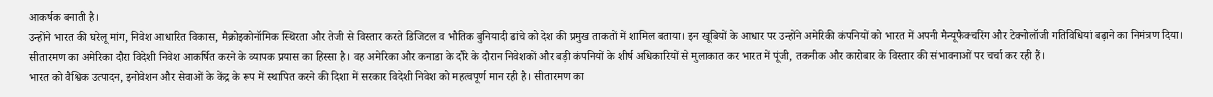आकर्षक बनाती है।
उन्होंने भारत की घरेलू मांग, निवेश आधारित विकास, मैक्रोइकोनॉमिक स्थिरता और तेजी से विस्तार करते डिजिटल व भौतिक बुनियादी ढांचे को देश की प्रमुख ताकतों में शामिल बताया। इन खूबियों के आधार पर उन्होंने अमेरिकी कंपनियों को भारत में अपनी मैन्यूफैक्चरिंग और टेक्नोलॉजी गतिविधियां बढ़ाने का निमंत्रण दिया।
सीतारमण का अमेरिका दौरा विदेशी निवेश आकर्षित करने के व्यापक प्रयास का हिस्सा है। वह अमेरिका और कनाडा के दौरे के दौरान निवेशकों और बड़ी कंपनियों के शीर्ष अधिकारियों से मुलाकात कर भारत में पूंजी, तकनीक और कारोबार के विस्तार की संभावनाओं पर चर्चा कर रही हैं।
भारत को वैश्विक उत्पादन, इनोवेशन और सेवाओं के केंद्र के रूप में स्थापित करने की दिशा में सरकार विदेशी निवेश को महत्वपूर्ण मान रही है। सीतारमण का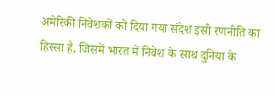अमेरिकी निवेशकों को दिया गया संदेश इसी रणनीति का हिस्सा है, जिसमें भारत में निवेश के साथ दुनिया के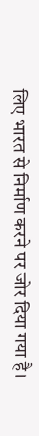लिए भारत से निर्माण करने पर जोर दिया गया है।